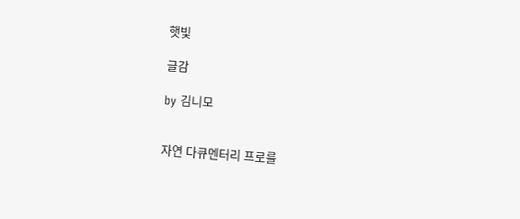햇빛

글감

by 김니모


자연 다큐멘터리 프로를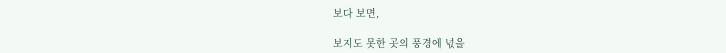보다 보면,

보지도 못한 곳의 풍경에 넋을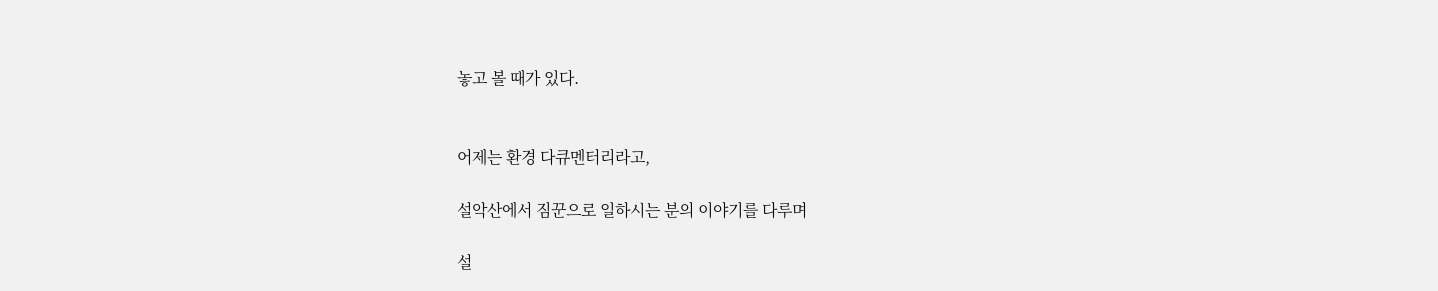놓고 볼 때가 있다.


어제는 환경 다큐멘터리라고,

설악산에서 짐꾼으로 일하시는 분의 이야기를 다루며

설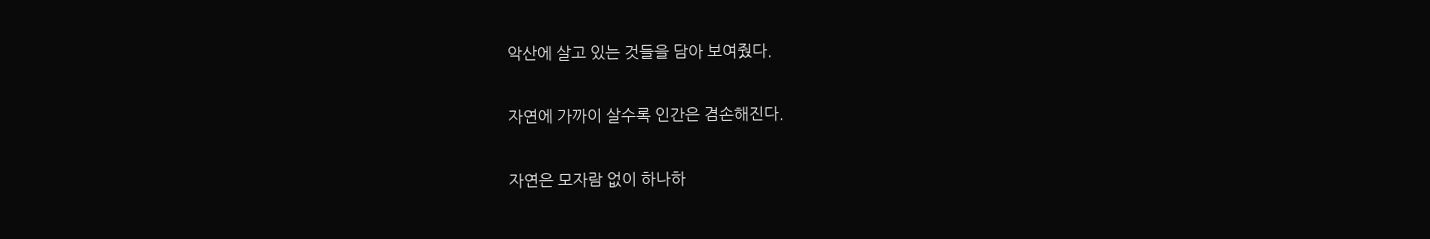악산에 살고 있는 것들을 담아 보여줬다.

자연에 가까이 살수록 인간은 겸손해진다.

자연은 모자람 없이 하나하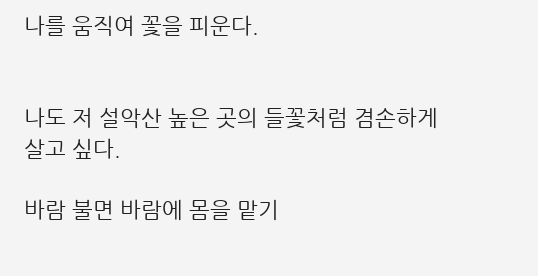나를 움직여 꽃을 피운다.


나도 저 설악산 높은 곳의 들꽃처럼 겸손하게 살고 싶다.

바람 불면 바람에 몸을 맡기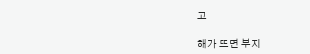고

해가 뜨면 부지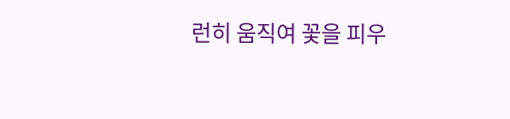런히 움직여 꽃을 피우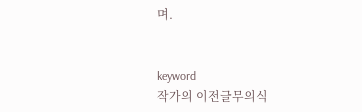며.


keyword
작가의 이전글무의식